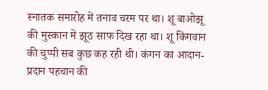स्नातक समारोह में तनाव चरम पर था। शू बाओझू की मुस्कान में झूठ साफ दिख रहा था। शू किंगवान की चुप्पी सब कुछ कह रही थी। कंगन का आदान-प्रदान पहचान की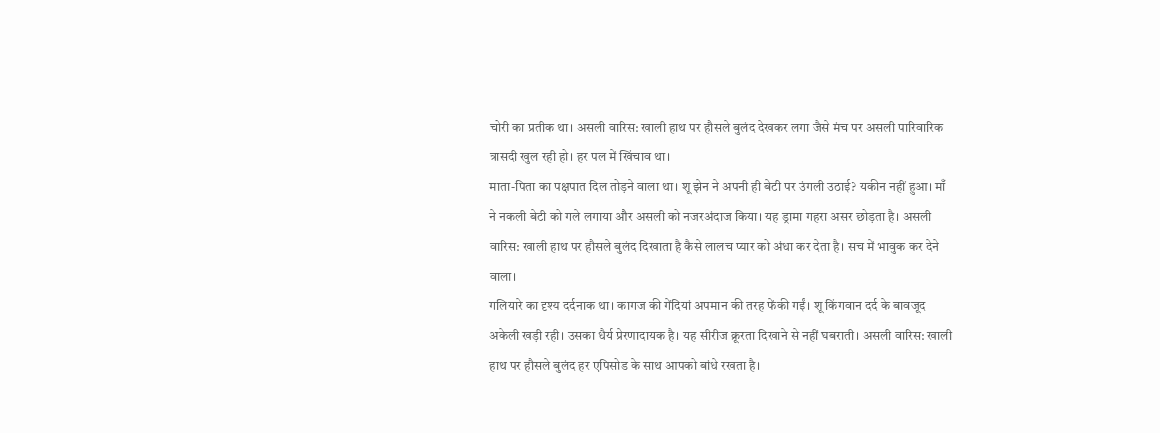चोरी का प्रतीक था। असली वारिस: खाली हाथ पर हौसले बुलंद देखकर लगा जैसे मंच पर असली पारिवारिक त्रासदी खुल रही हो। हर पल में खिंचाव था।
माता-पिता का पक्षपात दिल तोड़ने वाला था। शू झेन ने अपनी ही बेटी पर उंगली उठाई? यकीन नहीं हुआ। माँ ने नकली बेटी को गले लगाया और असली को नजरअंदाज किया। यह ड्रामा गहरा असर छोड़ता है। असली वारिस: खाली हाथ पर हौसले बुलंद दिखाता है कैसे लालच प्यार को अंधा कर देता है। सच में भावुक कर देने वाला।
गलियारे का दृश्य दर्दनाक था। कागज की गेंदियां अपमान की तरह फेंकी गईं। शू किंगवान दर्द के बावजूद अकेली खड़ी रही। उसका धैर्य प्रेरणादायक है। यह सीरीज क्रूरता दिखाने से नहीं घबराती। असली वारिस: खाली हाथ पर हौसले बुलंद हर एपिसोड के साथ आपको बांधे रखता है।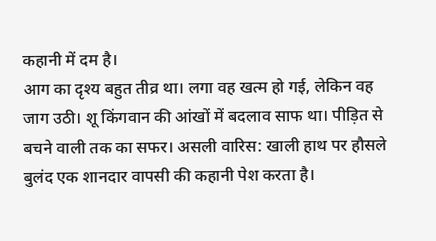कहानी में दम है।
आग का दृश्य बहुत तीव्र था। लगा वह खत्म हो गई, लेकिन वह जाग उठी। शू किंगवान की आंखों में बदलाव साफ था। पीड़ित से बचने वाली तक का सफर। असली वारिस: खाली हाथ पर हौसले बुलंद एक शानदार वापसी की कहानी पेश करता है।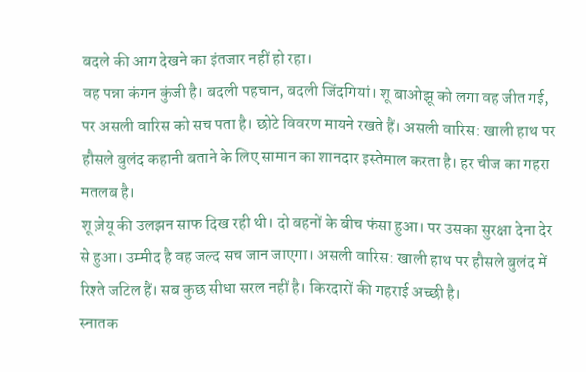बदले की आग देखने का इंतजार नहीं हो रहा।
वह पन्ना कंगन कुंजी है। बदली पहचान, बदली जिंदगियां। शू बाओझू को लगा वह जीत गई, पर असली वारिस को सच पता है। छोटे विवरण मायने रखते हैं। असली वारिस: खाली हाथ पर हौसले बुलंद कहानी बताने के लिए सामान का शानदार इस्तेमाल करता है। हर चीज का गहरा मतलब है।
शू ज़ेयू की उलझन साफ दिख रही थी। दो बहनों के बीच फंसा हुआ। पर उसका सुरक्षा देना देर से हुआ। उम्मीद है वह जल्द सच जान जाएगा। असली वारिस: खाली हाथ पर हौसले बुलंद में रिश्ते जटिल हैं। सब कुछ सीधा सरल नहीं है। किरदारों की गहराई अच्छी है।
स्नातक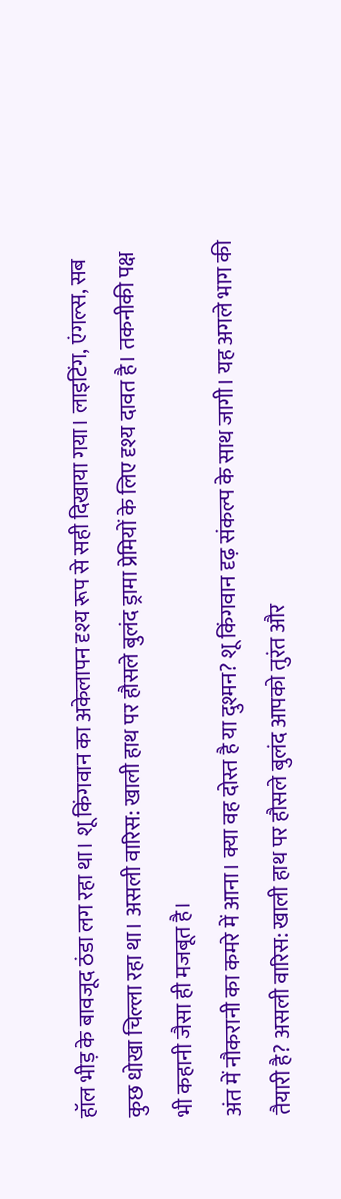हॉल भीड़ के बावजूद ठंडा लग रहा था। शू किंगवान का अकेलापन दृश्य रूप से सही दिखाया गया। लाइटिंग, एंगल्स, सब कुछ धोखा चिल्ला रहा था। असली वारिस: खाली हाथ पर हौसले बुलंद ड्रामा प्रेमियों के लिए दृश्य दावत है। तकनीकी पक्ष भी कहानी जैसा ही मजबूत है।
अंत में नौकरानी का कमरे में आना। क्या वह दोस्त है या दुश्मन? शू किंगवान दृढ़ संकल्प के साथ जागी। यह अगले भाग की तैयारी है? असली वारिस: खाली हाथ पर हौसले बुलंद आपको तुरंत और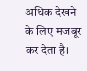अधिक देखने के लिए मजबूर कर देता है।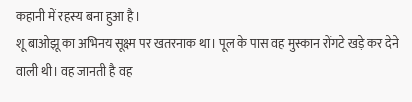कहानी में रहस्य बना हुआ है।
शू बाओझू का अभिनय सूक्ष्म पर खतरनाक था। पूल के पास वह मुस्कान रोंगटे खड़े कर देने वाली थी। वह जानती है वह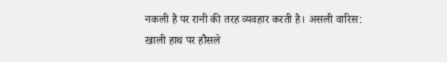नकली है पर रानी की तरह व्यवहार करती है। असली वारिस: खाली हाथ पर हौसले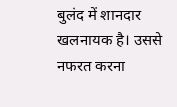बुलंद में शानदार खलनायक है। उससे नफरत करना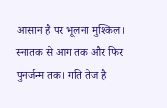आसान है पर भूलना मुश्किल।
स्नातक से आग तक और फिर पुनर्जन्म तक। गति तेज है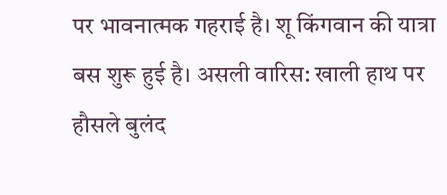पर भावनात्मक गहराई है। शू किंगवान की यात्रा बस शुरू हुई है। असली वारिस: खाली हाथ पर हौसले बुलंद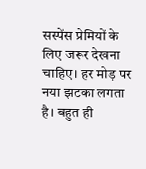सस्पेंस प्रेमियों के लिए जरूर देखना चाहिए। हर मोड़ पर नया झटका लगता है। बहुत ही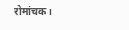रोमांचक।